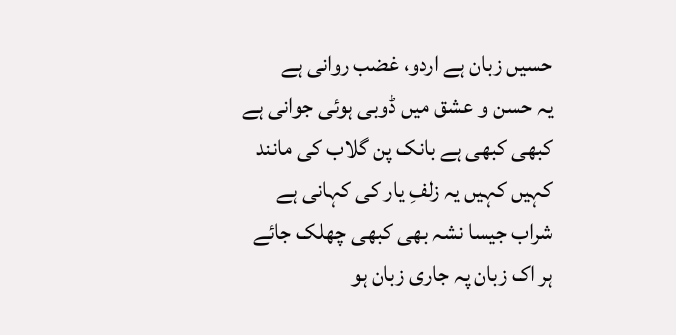حسیں زبان ہے اردو، غضب روانی ہے
یہ حسن و عشق میں ڈوبی ہوئی جوانی ہے
کبھی کبھی ہے بانک پن گلاب کی مانند
کہیں کہیں یہ زلفِ یار کی کہانی ہے
شراب جیسا نشہ بھی کبھی چھلک جائے
ہر اک زبان پہ جاری زبان ہو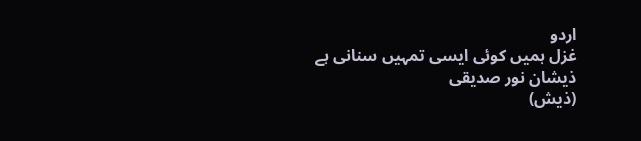اردو
غزل ہمیں کوئی ایسی تمہیں سنانی ہے
ذیشان نور صدیقی
(ذیش)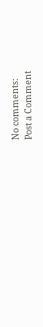No comments:
Post a Comment